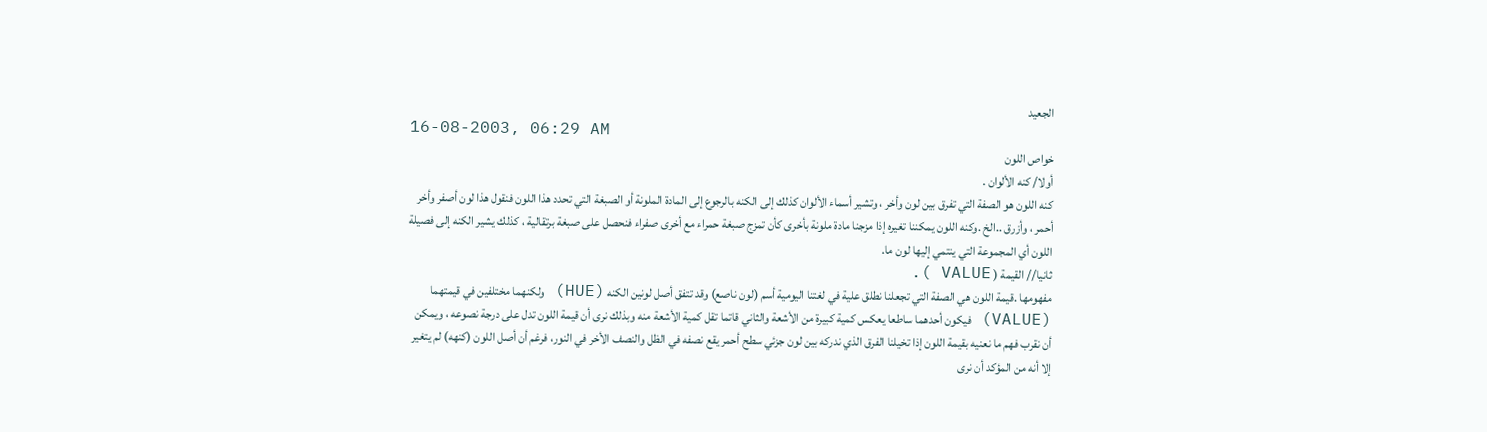الجعيد
16-08-2003, 06:29 AM
خواص اللون
أولا/ كنه الألوان .
كنه اللون هو الصفة التي تفرق بين لون وأخر ، وتشير أسماء الألوان كذلك إلى الكنه بالرجوع إلى المادة الملونة أو الصبغة التي تحدد هذا اللون فنقول هذا لون أصفر وأخر أحمر ، وأزرق ..الخ .وكنه اللون يمكننا تغيره إذا مزجنا مادة ملونة بأخرى كأن تمزج صبغة حمراء مع أخرى صفراء فنحصل على صبغة برتقالية ، كذلك يشير الكنه إلى فصيلة اللون أي المجموعة التي ينتمي إليها لون ما.
ثانيا// القيمة ( VALUE ).
مفهومها .قيمة اللون هي الصفة التي تجعلنا نطلق علية في لغتنا اليومية أسم (لون ناصع) وقد تتفق أصل لونين الكنه (HUE) ولكنهما مختلفين في قيمتهما (VALUE) فيكون أحدهما ساطعا يعكس كمية كبيرة من الأشعة والثاني قاتما تقل كمية الأشعة منه وبذلك نرى أن قيمة اللون تدل على درجة نصوعه ، ويمكن أن نقرب فهم ما نعنيه بقيمة اللون إذا تخيلنا الفرق الذي ندركه بين لون جزئي سطح أحمر يقع نصفه في الظل والنصف الأخر في النور، فرغم أن أصل اللون (كنهه) لم يتغير إلا أنه من المؤكد أن نرى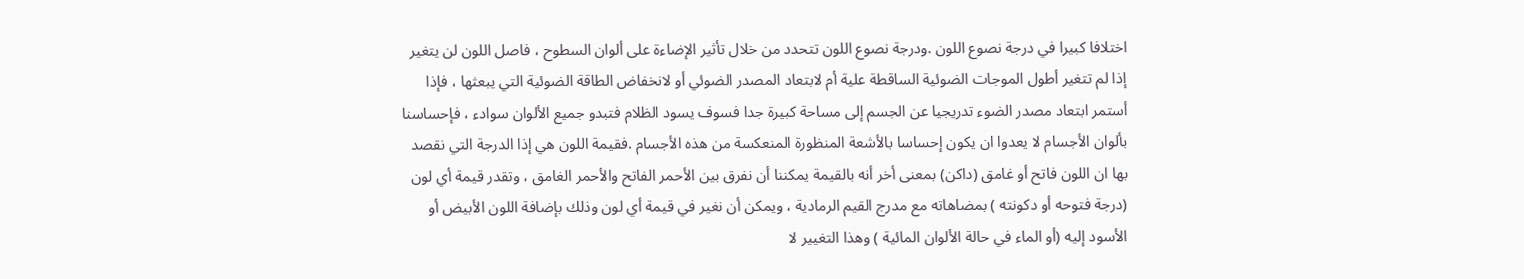اختلافا كبيرا في درجة نصوع اللون .ودرجة نصوع اللون تتحدد من خلال تأثير الإضاءة على ألوان السطوح ، فاصل اللون لن يتغير إذا لم تتغير أطول الموجات الضوئية الساقطة علية أم لابتعاد المصدر الضوئي أو لانخفاض الطاقة الضوئية التي يبعثها ، فإذا أستمر ابتعاد مصدر الضوء تدريجيا عن الجسم إلى مساحة كبيرة جدا فسوف يسود الظلام فتبدو جميع الألوان سوادء ، فإحساسنا بألوان الأجسام لا يعدوا ان يكون إحساسا بالأشعة المنظورة المنعكسة من هذه الأجسام .فقيمة اللون هي إذا الدرجة التي نقصد بها ان اللون فاتح أو غامق (داكن) بمعنى أخر أنه بالقيمة يمكننا أن نفرق بين الأحمر الفاتح والأحمر الغامق ، وتقدر قيمة أي لون (درجة فتوحه أو دكونته ) بمضاهاته مع مدرج القيم الرمادية ، ويمكن أن نغير في قيمة أي لون وذلك بإضافة اللون الأبيض أو الأسود إليه (أو الماء في حالة الألوان المائية ) وهذا التغيير لا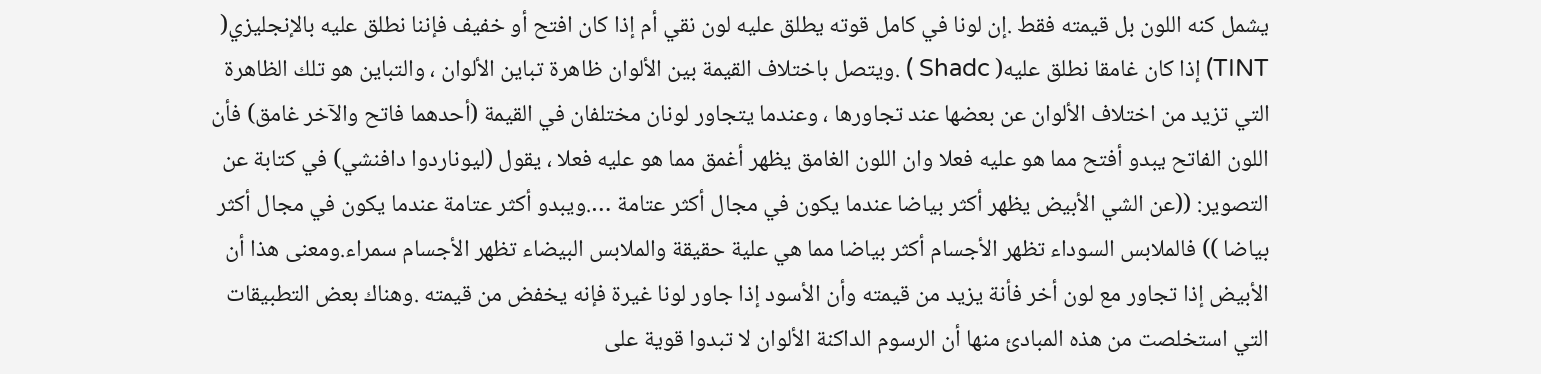يشمل كنه اللون بل قيمته فقط .إن لونا في كامل قوته يطلق عليه لون نقي أم إذا كان افتح أو خفيف فإننا نطلق عليه بالإنجليزي( TINT) إذا كان غامقا نطلق عليه( Shadc ) .ويتصل باختلاف القيمة بين الألوان ظاهرة تباين الألوان ، والتباين هو تلك الظاهرة التي تزيد من اختلاف الألوان عن بعضها عند تجاورها ، وعندما يتجاور لونان مختلفان في القيمة (أحدهما فاتح والآخر غامق) فأن اللون الفاتح يبدو أفتح مما هو عليه فعلا وان اللون الغامق يظهر أغمق مما هو عليه فعلا ، يقول (ليوناردوا دافنشي) في كتابة عن التصوير: ((عن الشي الأبيض يظهر أكثر بياضا عندما يكون في مجال أكثر عتامة ….ويبدو أكثر عتامة عندما يكون في مجال أكثر بياضا )) فالملابس السوداء تظهر الأجسام أكثر بياضا مما هي علية حقيقة والملابس البيضاء تظهر الأجسام سمراء.ومعنى هذا أن الأبيض إذا تجاور مع لون أخر فأنة يزيد من قيمته وأن الأسود إذا جاور لونا غيرة فإنه يخفض من قيمته .وهناك بعض التطبيقات التي استخلصت من هذه المبادئ منها أن الرسوم الداكنة الألوان لا تبدوا قوية على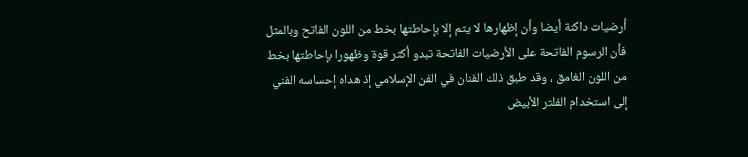أرضيات داكنة أيضا وأن إظهارها لا يتم إلا بإحاطتها بخط من اللون الفاتح وبالمثل فأن الرسوم الفاتحة على الأرضيات الفاتحة تبدو أكثر قوة وظهورا بإحاطتها بخط من اللون الغامق ، وقد طبق ذلك الفنان في الفن الإسلامي إذ هداه إحساسه الفني إلى استخدام الفلتر الأبيض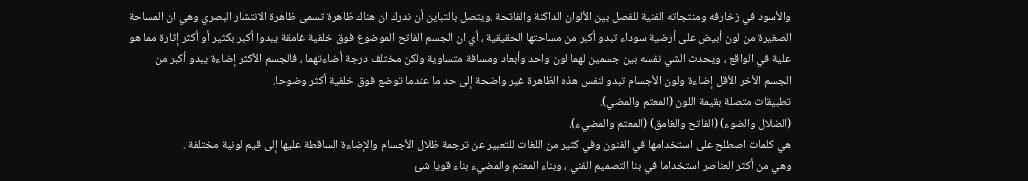والأسود في زخارفه ومنتجاته الفنية للفصل بين الألوان الداكنة والفاتحة .ويتصل بالتباين أن ندرك ان هناك ظاهرة تسمى ظاهرة الانتشار البصري وهي ان المساحة الصغيرة من لون أبيض على أرضية سوداء تبدو أكبر من مساحتها الحقيقية ، أي ان الجسم الفاتح الموضوع فوق خلفية غامقة يبدوا أكبر بكثير أو أكثر إثارة مما هو علية في الواقع ، ويحدث الشي نفسه بين جسمين لهما لون واحد وأبعاد ومسافة متساوية ولكن مختلف درجة أضاءتهما ، فالجسم الأكثر إضاءة يبدو أكبر من الجسم الأخر الأقل إضاءة ولون الأجسام تبدو لنفس هذه الظاهرة غير واضحة إلى حد ما عندما توضع فوق خلفية أكثر وضوحا.
تطبيقات متصلة بقيمة اللون (المعتم والمضي).
(الضلال والضوء) (الفاتح والغامق) (المعتم والمضيء).
هي كلمات اصطلح على استخدامها في الفنون وفي كثير من اللغات للتعبير عن ترجمة ظلال الأجسام والإضاءة الساقطة عليها إلى قيم لونية مختلفة .
وهي من أكثر العناصر استخداما في بنا التصميم الفني ، وبناء المعتم والمضيء بناء قويا شئ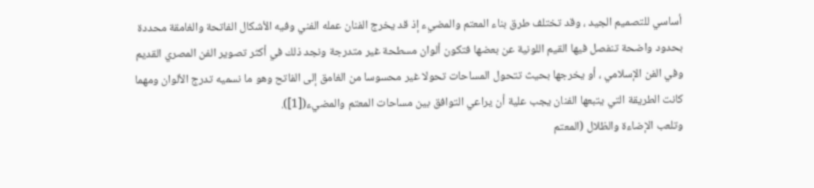أساسي للتصميم الجيد ، وقد تختلف طرق بناء المعتم والمضيء إذ قد يخرج الفنان عمله الفني وفيه الأشكال الفاتحة والغامقة محددة بحدود واضحة تنفصل فيها القيم اللونية عن بعضها فتكون ألوان مسطحة غير متدرجة ونجد ذلك في أكثر تصوير الفن المصري القديم وفي الفن الإسلامي ، أو يخرجها بحيث تتحول المساحات تحولا غير محسوسا من الغامق إلى الفاتح وهو ما نسميه تدرج الألوان ومهما كانت الطريقة التي يتبعها الفنان يجب علية أن يراعي التوافق بين مساحات المعتم والمضيء([1]).
وتلعب الإضاءة والظلال (المعتم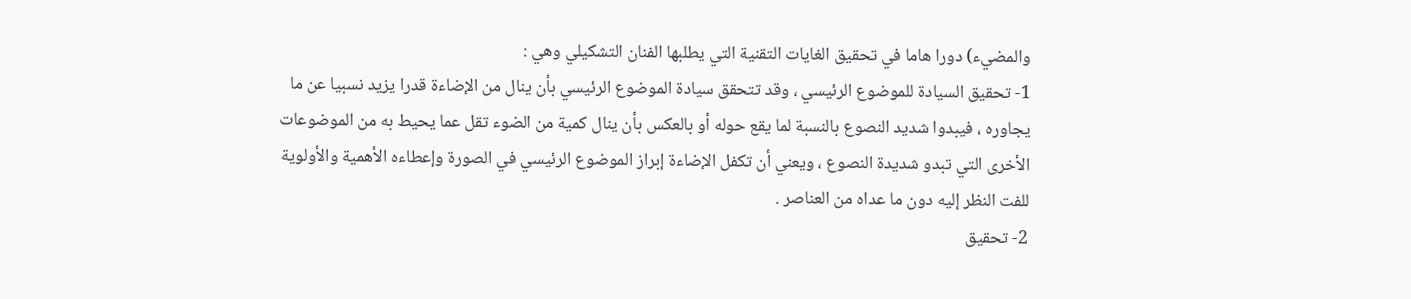والمضيء) دورا هاما في تحقيق الغايات التقنية التي يطلبها الفنان التشكيلي وهي :
1- تحقيق السيادة للموضوع الرئيسي ، وقد تتحقق سيادة الموضوع الرئيسي بأن ينال من الإضاءة قدرا يزيد نسبيا عن ما يجاوره ، فيبدوا شديد النصوع بالنسبة لما يقع حوله أو بالعكس بأن ينال كمية من الضوء تقل عما يحيط به من الموضوعات الأخرى التي تبدو شديدة النصوع ، ويعني أن تكفل الإضاءة إبراز الموضوع الرئيسي في الصورة وإعطاءه الأهمية والأولوية للفت النظر إليه دون ما عداه من العناصر .
2- تحقيق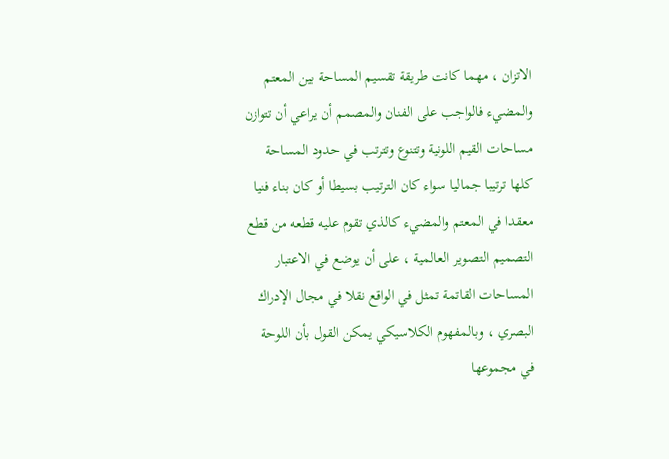الاتزان ، مهما كانت طريقة تقسيم المساحة بين المعتم والمضيء فالواجب على الفنان والمصمم أن يراعي أن تتوازن مساحات القيم اللونية وتتنوع وتترتب في حدود المساحة كلها ترتيبا جماليا سواء كان الترتيب بسيطا أو كان بناء فنيا معقدا في المعتم والمضيء كالذي تقوم عليه قطعه من قطع التصميم التصوير العالمية ، على أن يوضع في الاعتبار المساحات القاتمة تمثل في الواقع نقلا في مجال الإدراك البصري ، وبالمفهوم الكلاسيكي يمكن القول بأن اللوحة في مجموعها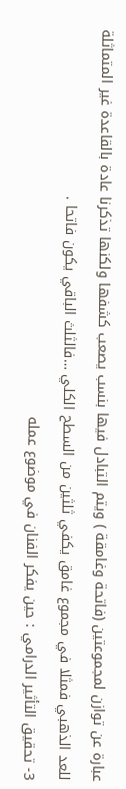عبارة عن توازن لمجموعتين (فاتحة وغامقة ) ويتم التبادل فيها بنسب يصعب كشفها ولكنها تذكرنا عادة بالقاعدة غير المتماثلة للعد الذهبي فمثلا في مجموع غامق يكفي ثلثين من السطح الكلي …فالثلث الباقي يكون فاتحا .
3- تحقيق التأثير الدرامي : حين يفكر الفنان في موضوع عمله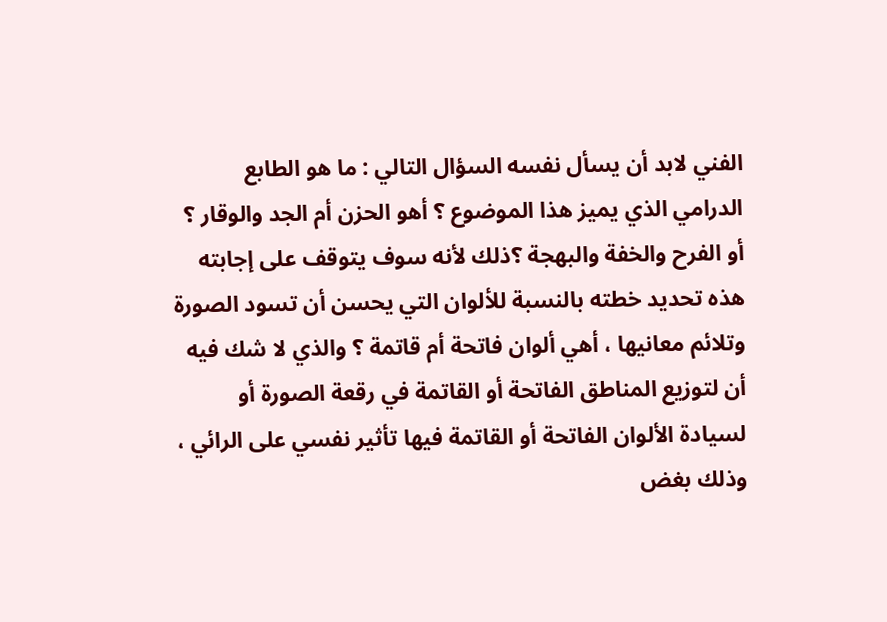الفني لابد أن يسأل نفسه السؤال التالي : ما هو الطابع الدرامي الذي يميز هذا الموضوع ؟ أهو الحزن أم الجد والوقار ؟ أو الفرح والخفة والبهجة ؟ذلك لأنه سوف يتوقف على إجابته هذه تحديد خطته بالنسبة للألوان التي يحسن أن تسود الصورة وتلائم معانيها ، أهي ألوان فاتحة أم قاتمة ؟ والذي لا شك فيه أن لتوزيع المناطق الفاتحة أو القاتمة في رقعة الصورة أو لسيادة الألوان الفاتحة أو القاتمة فيها تأثير نفسي على الرائي ، وذلك بغض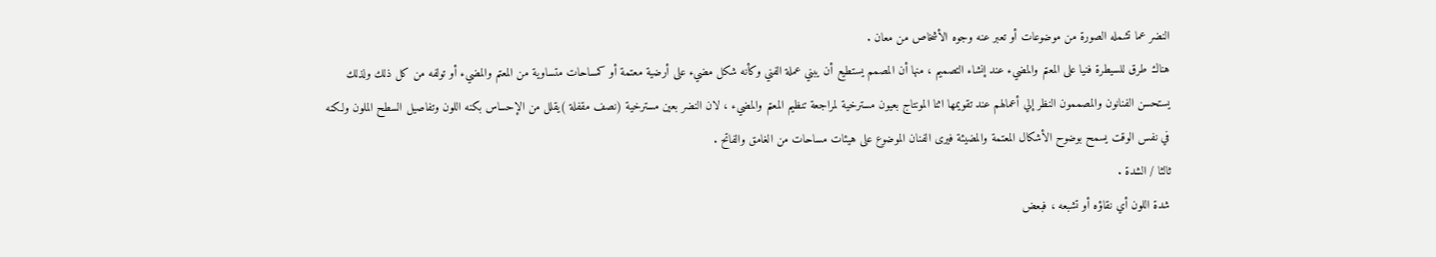النضر عما تشمله الصورة من موضوعات أو تعبر عنه وجوه الأشخاص من معان .
هناك طرق للسيطرة فنيا على المعتم والمضيء عند إنشاء التصميم ، منها أن المصمم يستطيع أن يبني عملة الفني وكأنه شكل مضيء على أرضية معتمة أو كمساحات متساوية من المعتم والمضيء أو تولفه من كل ذلك ولذلك يستحسن الفنانون والمصممون النظر إلي أعمالهم عند تقويمها اثنا المونتاج بعيون مسترخية لمراجعة تنظيم المعتم والمضيء ، لان النضر بعين مسترخية (نصف مقفلة )يقلل من الإحساس بكنه اللون وتفاصيل السطح الملون ولكنه في نفس الوقت يسمح بوضوح الأشكال المعتمة والمضيئة فيرى الفنان الموضوع على هيئات مساحات من الغامق والفاتح .
ثالثا / الشدة .
شدة اللون أي نقاؤه أو تشبعه ، فبعض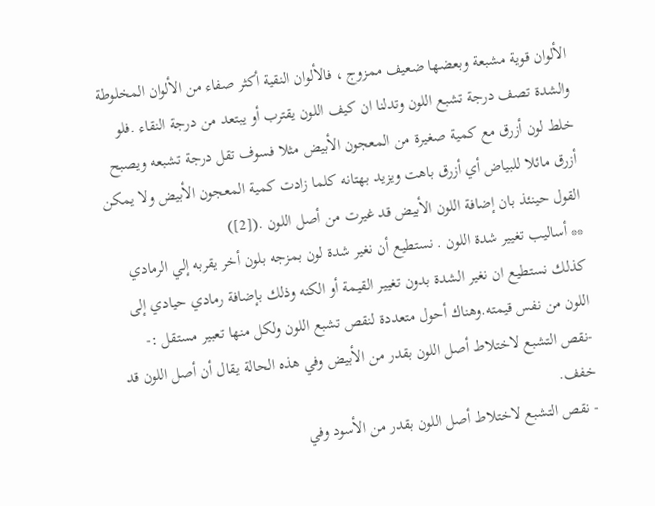الألوان قوية مشبعة وبعضها ضعيف ممزوج ، فالألوان النقية أكثر صفاء من الألوان المخلوطة والشدة تصف درجة تشبع اللون وتدلنا ان كيف اللون يقترب أو يبتعد من درجة النقاء .فلو خلط لون أزرق مع كمية صغيرة من المعجون الأبيض مثلا فسوف تقل درجة تشبعه ويصبح أزرق مائلا للبياض أي أزرق باهت ويزيد بهتانه كلما زادت كمية المعجون الأبيض ولا يمكن القول حينئذ بان إضافة اللون الأبيض قد غيرت من أصل اللون .([2])
** أساليب تغيير شدة اللون . نستطيع أن نغير شدة لون بمزجه بلون أخر يقربه إلي الرمادي كذلك نستطيع ان نغير الشدة بدون تغيير القيمة أو الكنه وذلك بإضافة رمادي حيادي إلى اللون من نفس قيمته.وهناك أحول متعددة لنقص تشبع اللون ولكل منها تعبير مستقل :-
-نقص التشبع لاختلاط أصل اللون بقدر من الأبيض وفي هذه الحالة يقال أن أصل اللون قد خفف.
- نقص التشبع لاختلاط أصل اللون بقدر من الأسود وفي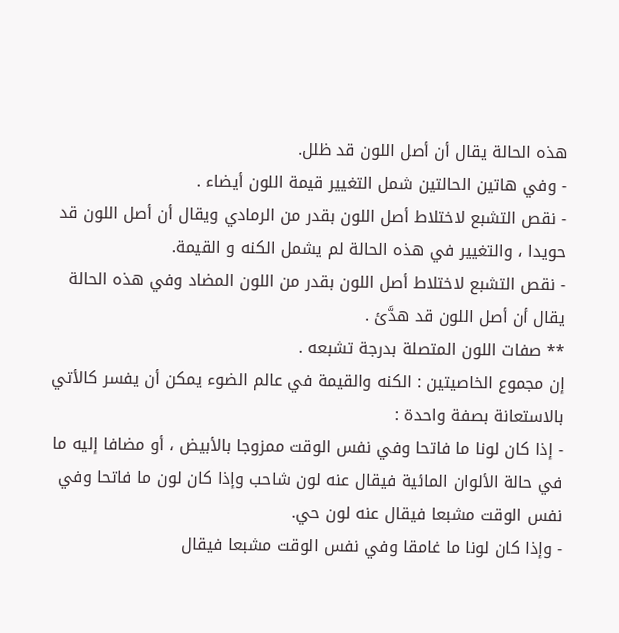هذه الحالة يقال أن أصل اللون قد ظلل.
- وفي هاتين الحالتين شمل التغيير قيمة اللون أيضاء .
- نقص التشبع لاختلاط أصل اللون بقدر من الرمادي ويقال أن أصل اللون قد حويدا ، والتغيير في هذه الحالة لم يشمل الكنه و القيمة.
- نقص التشبع لاختلاط أصل اللون بقدر من اللون المضاد وفي هذه الحالة يقال أن أصل اللون قد هدَّئ .
** صفات اللون المتصلة بدرجة تشبعه .
إن مجموع الخاصيتين : الكنه والقيمة في عالم الضوء يمكن أن يفسر كالأتي بالاستعانة بصفة واحدة :
- إذا كان لونا ما فاتحا وفي نفس الوقت ممزوجا بالأبيض ، أو مضافا إليه ما في حالة الألوان المائية فيقال عنه لون شاحب وإذا كان لون ما فاتحا وفي نفس الوقت مشبعا فيقال عنه لون حي.
- وإذا كان لونا ما غامقا وفي نفس الوقت مشبعا فيقال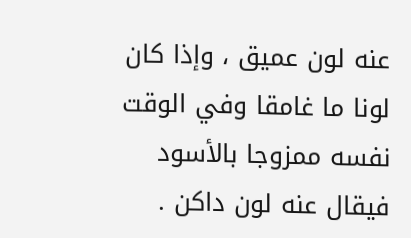عنه لون عميق ، وإذا كان لونا ما غامقا وفي الوقت نفسه ممزوجا بالأسود فيقال عنه لون داكن .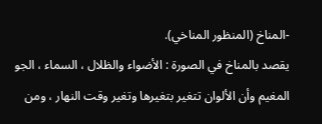-المناخ (المنظور المناخي).
يقصد بالمناخ في الصورة : الأضواء والظلال ، السماء ، الجو المغيم وأن الألوان تتغير بتغيرها وتغير وقت النهار ، ومن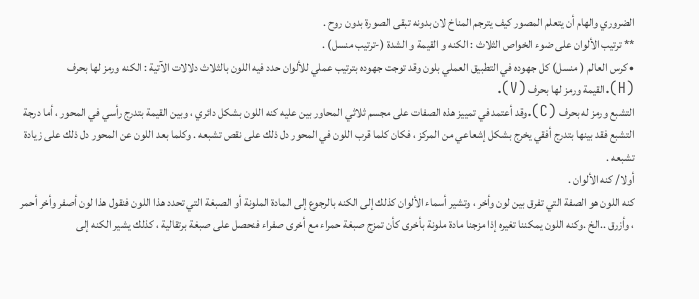الضروري والهام أن يتعلم المصور كيف يترجم المناخ لان بدونه تبقى الصورة بدون روح .
** ترتيب الألوان على ضوء الخواص الثلاث : الكنه و القيمة و الشدة (-ترتيب منسل) .
• كرس العالم ( منسل) كل جهوده في التطبيق العملي بلون وقد توجت جهوده بترتيب عملي للألوان حدد فيه اللون بالثلاث دلالات الآتية : الكنه ورمز لها بحرف (H).القيمة ورمز لها بحرف (V).
التشبع ورمز له بحرف (C).وقد أعتمد في تمييز هذه الصفات على مجسم ثلاثي المحاور بين عليه كنه اللون بشكل دائري ، وبين القيمة بتدرج رأسي في المحور ، أما درجة التشبع فقد بينها بتدرج أفقي يخرج بشكل إشعاعي من المركز ، فكان كلما قرب اللون في المحور دل ذلك على نقص تشبعه . وكلما بعد اللون عن المحور دل ذلك على زيادة تشبعه .
أولا/ كنه الألوان .
كنه اللون هو الصفة التي تفرق بين لون وأخر ، وتشير أسماء الألوان كذلك إلى الكنه بالرجوع إلى المادة الملونة أو الصبغة التي تحدد هذا اللون فنقول هذا لون أصفر وأخر أحمر ، وأزرق ..الخ .وكنه اللون يمكننا تغيره إذا مزجنا مادة ملونة بأخرى كأن تمزج صبغة حمراء مع أخرى صفراء فنحصل على صبغة برتقالية ، كذلك يشير الكنه إلى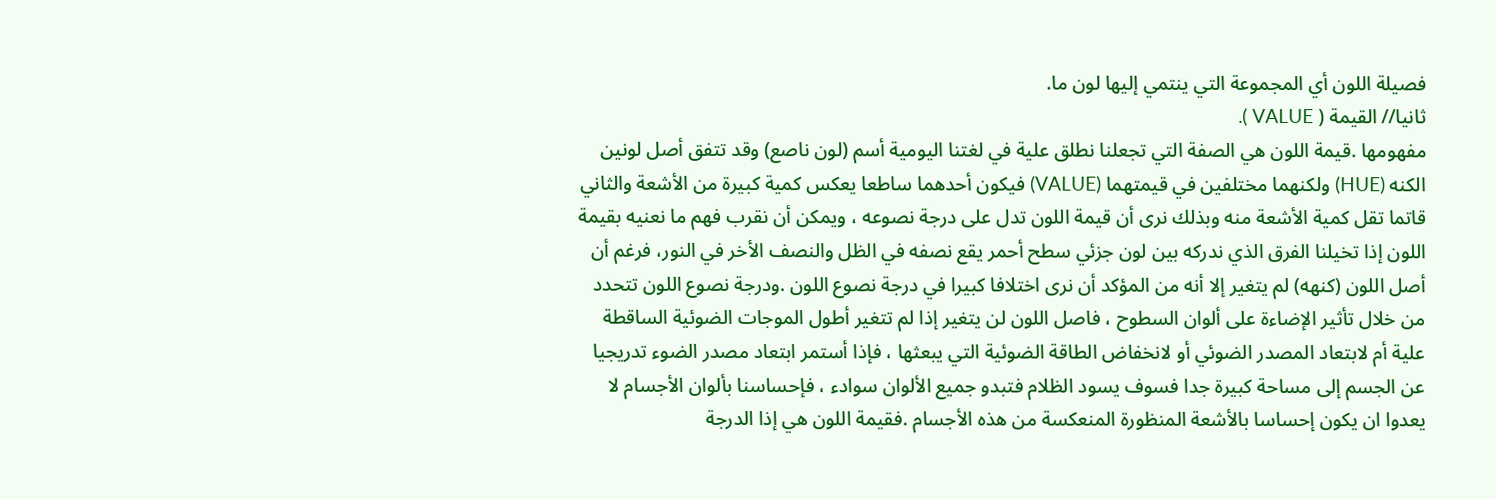فصيلة اللون أي المجموعة التي ينتمي إليها لون ما.
ثانيا// القيمة ( VALUE ).
مفهومها .قيمة اللون هي الصفة التي تجعلنا نطلق علية في لغتنا اليومية أسم (لون ناصع) وقد تتفق أصل لونين الكنه (HUE) ولكنهما مختلفين في قيمتهما (VALUE) فيكون أحدهما ساطعا يعكس كمية كبيرة من الأشعة والثاني قاتما تقل كمية الأشعة منه وبذلك نرى أن قيمة اللون تدل على درجة نصوعه ، ويمكن أن نقرب فهم ما نعنيه بقيمة اللون إذا تخيلنا الفرق الذي ندركه بين لون جزئي سطح أحمر يقع نصفه في الظل والنصف الأخر في النور، فرغم أن أصل اللون (كنهه) لم يتغير إلا أنه من المؤكد أن نرى اختلافا كبيرا في درجة نصوع اللون .ودرجة نصوع اللون تتحدد من خلال تأثير الإضاءة على ألوان السطوح ، فاصل اللون لن يتغير إذا لم تتغير أطول الموجات الضوئية الساقطة علية أم لابتعاد المصدر الضوئي أو لانخفاض الطاقة الضوئية التي يبعثها ، فإذا أستمر ابتعاد مصدر الضوء تدريجيا عن الجسم إلى مساحة كبيرة جدا فسوف يسود الظلام فتبدو جميع الألوان سوادء ، فإحساسنا بألوان الأجسام لا يعدوا ان يكون إحساسا بالأشعة المنظورة المنعكسة من هذه الأجسام .فقيمة اللون هي إذا الدرجة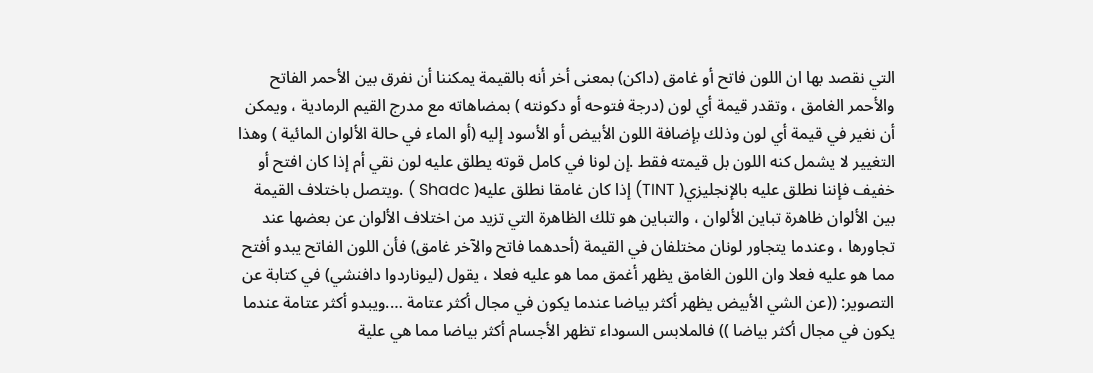التي نقصد بها ان اللون فاتح أو غامق (داكن) بمعنى أخر أنه بالقيمة يمكننا أن نفرق بين الأحمر الفاتح والأحمر الغامق ، وتقدر قيمة أي لون (درجة فتوحه أو دكونته ) بمضاهاته مع مدرج القيم الرمادية ، ويمكن أن نغير في قيمة أي لون وذلك بإضافة اللون الأبيض أو الأسود إليه (أو الماء في حالة الألوان المائية ) وهذا التغيير لا يشمل كنه اللون بل قيمته فقط .إن لونا في كامل قوته يطلق عليه لون نقي أم إذا كان افتح أو خفيف فإننا نطلق عليه بالإنجليزي( TINT) إذا كان غامقا نطلق عليه( Shadc ) .ويتصل باختلاف القيمة بين الألوان ظاهرة تباين الألوان ، والتباين هو تلك الظاهرة التي تزيد من اختلاف الألوان عن بعضها عند تجاورها ، وعندما يتجاور لونان مختلفان في القيمة (أحدهما فاتح والآخر غامق) فأن اللون الفاتح يبدو أفتح مما هو عليه فعلا وان اللون الغامق يظهر أغمق مما هو عليه فعلا ، يقول (ليوناردوا دافنشي) في كتابة عن التصوير: ((عن الشي الأبيض يظهر أكثر بياضا عندما يكون في مجال أكثر عتامة ….ويبدو أكثر عتامة عندما يكون في مجال أكثر بياضا )) فالملابس السوداء تظهر الأجسام أكثر بياضا مما هي علية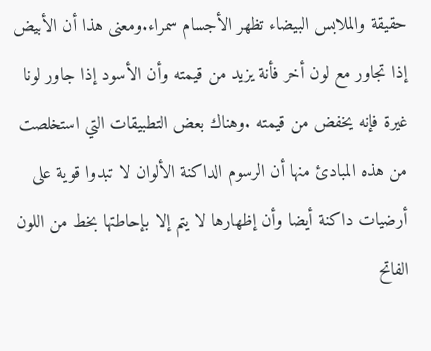حقيقة والملابس البيضاء تظهر الأجسام سمراء.ومعنى هذا أن الأبيض إذا تجاور مع لون أخر فأنة يزيد من قيمته وأن الأسود إذا جاور لونا غيرة فإنه يخفض من قيمته .وهناك بعض التطبيقات التي استخلصت من هذه المبادئ منها أن الرسوم الداكنة الألوان لا تبدوا قوية على أرضيات داكنة أيضا وأن إظهارها لا يتم إلا بإحاطتها بخط من اللون الفاتح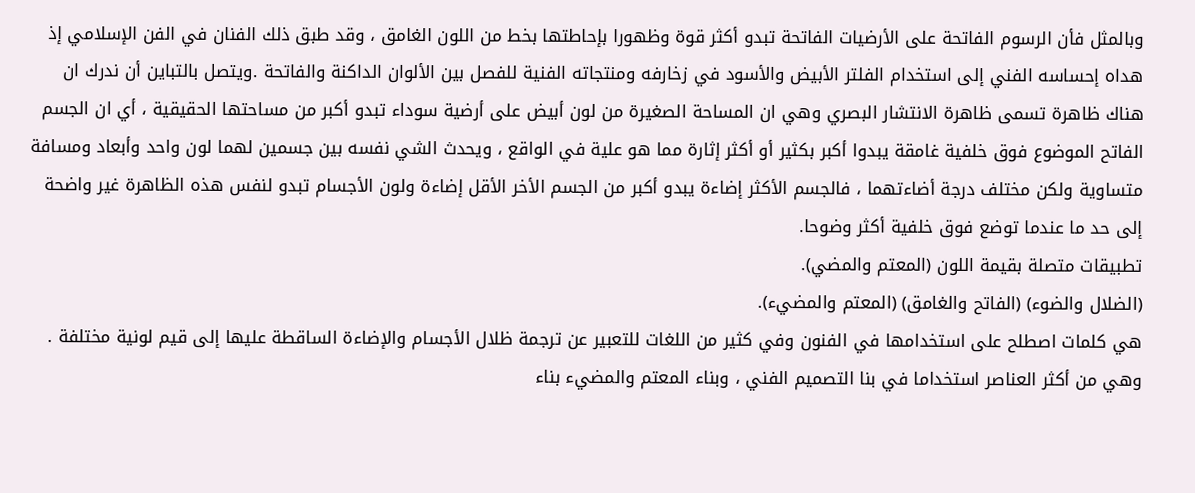وبالمثل فأن الرسوم الفاتحة على الأرضيات الفاتحة تبدو أكثر قوة وظهورا بإحاطتها بخط من اللون الغامق ، وقد طبق ذلك الفنان في الفن الإسلامي إذ هداه إحساسه الفني إلى استخدام الفلتر الأبيض والأسود في زخارفه ومنتجاته الفنية للفصل بين الألوان الداكنة والفاتحة .ويتصل بالتباين أن ندرك ان هناك ظاهرة تسمى ظاهرة الانتشار البصري وهي ان المساحة الصغيرة من لون أبيض على أرضية سوداء تبدو أكبر من مساحتها الحقيقية ، أي ان الجسم الفاتح الموضوع فوق خلفية غامقة يبدوا أكبر بكثير أو أكثر إثارة مما هو علية في الواقع ، ويحدث الشي نفسه بين جسمين لهما لون واحد وأبعاد ومسافة متساوية ولكن مختلف درجة أضاءتهما ، فالجسم الأكثر إضاءة يبدو أكبر من الجسم الأخر الأقل إضاءة ولون الأجسام تبدو لنفس هذه الظاهرة غير واضحة إلى حد ما عندما توضع فوق خلفية أكثر وضوحا.
تطبيقات متصلة بقيمة اللون (المعتم والمضي).
(الضلال والضوء) (الفاتح والغامق) (المعتم والمضيء).
هي كلمات اصطلح على استخدامها في الفنون وفي كثير من اللغات للتعبير عن ترجمة ظلال الأجسام والإضاءة الساقطة عليها إلى قيم لونية مختلفة .
وهي من أكثر العناصر استخداما في بنا التصميم الفني ، وبناء المعتم والمضيء بناء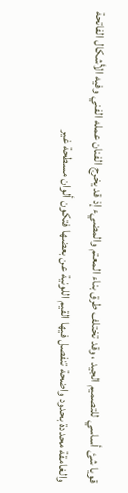قويا شئ أساسي للتصميم الجيد ، وقد تختلف طرق بناء المعتم والمضيء إذ قد يخرج الفنان عمله الفني وفيه الأشكال الفاتحة والغامقة محددة بحدود واضحة تنفصل فيها القيم اللونية عن بعضها فتكون ألوان مسطحة غير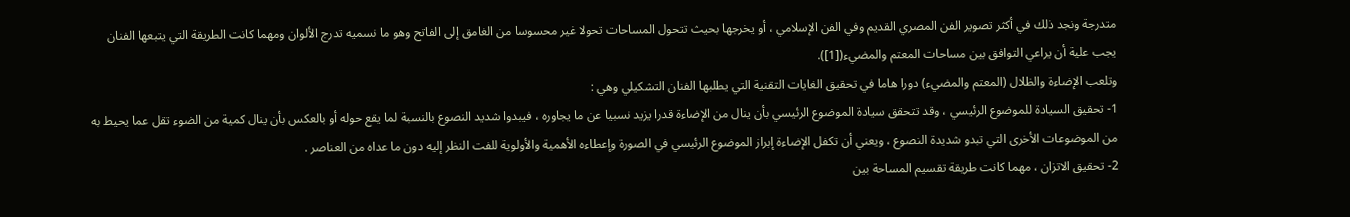متدرجة ونجد ذلك في أكثر تصوير الفن المصري القديم وفي الفن الإسلامي ، أو يخرجها بحيث تتحول المساحات تحولا غير محسوسا من الغامق إلى الفاتح وهو ما نسميه تدرج الألوان ومهما كانت الطريقة التي يتبعها الفنان يجب علية أن يراعي التوافق بين مساحات المعتم والمضيء([1]).
وتلعب الإضاءة والظلال (المعتم والمضيء) دورا هاما في تحقيق الغايات التقنية التي يطلبها الفنان التشكيلي وهي :
1- تحقيق السيادة للموضوع الرئيسي ، وقد تتحقق سيادة الموضوع الرئيسي بأن ينال من الإضاءة قدرا يزيد نسبيا عن ما يجاوره ، فيبدوا شديد النصوع بالنسبة لما يقع حوله أو بالعكس بأن ينال كمية من الضوء تقل عما يحيط به من الموضوعات الأخرى التي تبدو شديدة النصوع ، ويعني أن تكفل الإضاءة إبراز الموضوع الرئيسي في الصورة وإعطاءه الأهمية والأولوية للفت النظر إليه دون ما عداه من العناصر .
2- تحقيق الاتزان ، مهما كانت طريقة تقسيم المساحة بين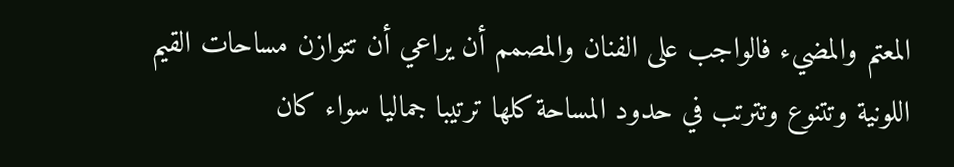المعتم والمضيء فالواجب على الفنان والمصمم أن يراعي أن تتوازن مساحات القيم اللونية وتتنوع وتترتب في حدود المساحة كلها ترتيبا جماليا سواء كان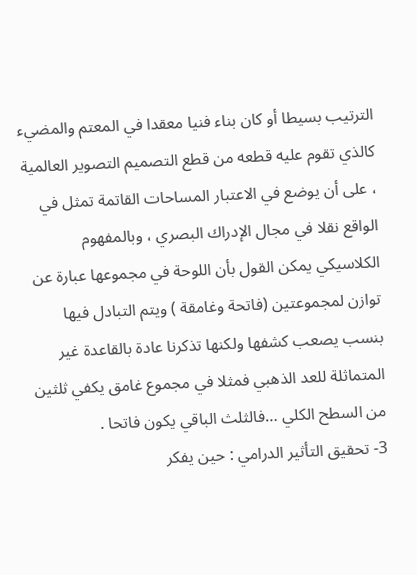الترتيب بسيطا أو كان بناء فنيا معقدا في المعتم والمضيء كالذي تقوم عليه قطعه من قطع التصميم التصوير العالمية ، على أن يوضع في الاعتبار المساحات القاتمة تمثل في الواقع نقلا في مجال الإدراك البصري ، وبالمفهوم الكلاسيكي يمكن القول بأن اللوحة في مجموعها عبارة عن توازن لمجموعتين (فاتحة وغامقة ) ويتم التبادل فيها بنسب يصعب كشفها ولكنها تذكرنا عادة بالقاعدة غير المتماثلة للعد الذهبي فمثلا في مجموع غامق يكفي ثلثين من السطح الكلي …فالثلث الباقي يكون فاتحا .
3- تحقيق التأثير الدرامي : حين يفكر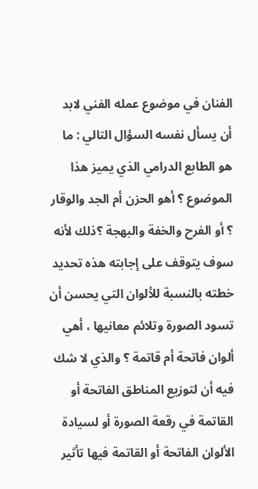الفنان في موضوع عمله الفني لابد أن يسأل نفسه السؤال التالي : ما هو الطابع الدرامي الذي يميز هذا الموضوع ؟ أهو الحزن أم الجد والوقار ؟ أو الفرح والخفة والبهجة ؟ذلك لأنه سوف يتوقف على إجابته هذه تحديد خطته بالنسبة للألوان التي يحسن أن تسود الصورة وتلائم معانيها ، أهي ألوان فاتحة أم قاتمة ؟ والذي لا شك فيه أن لتوزيع المناطق الفاتحة أو القاتمة في رقعة الصورة أو لسيادة الألوان الفاتحة أو القاتمة فيها تأثير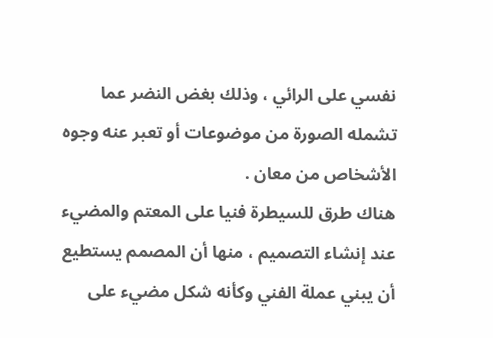نفسي على الرائي ، وذلك بغض النضر عما تشمله الصورة من موضوعات أو تعبر عنه وجوه الأشخاص من معان .
هناك طرق للسيطرة فنيا على المعتم والمضيء عند إنشاء التصميم ، منها أن المصمم يستطيع أن يبني عملة الفني وكأنه شكل مضيء على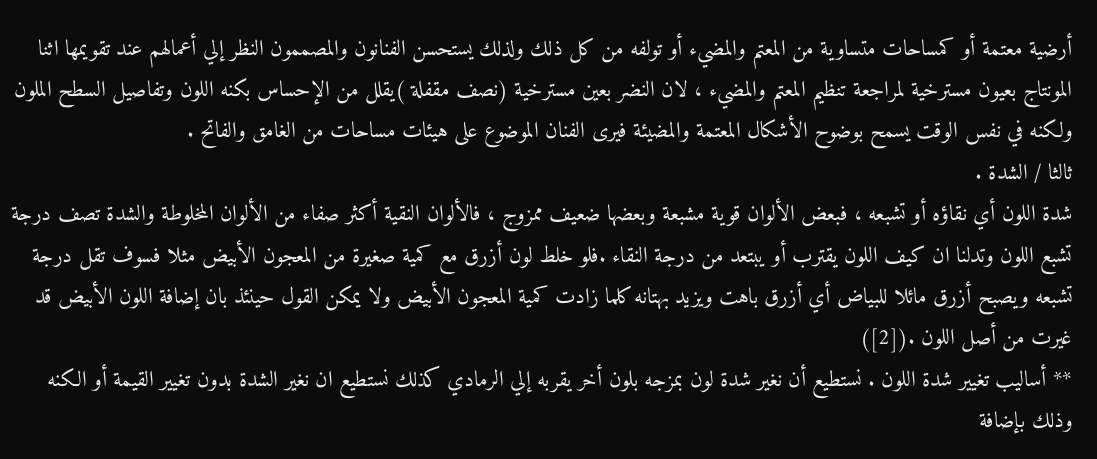أرضية معتمة أو كمساحات متساوية من المعتم والمضيء أو تولفه من كل ذلك ولذلك يستحسن الفنانون والمصممون النظر إلي أعمالهم عند تقويمها اثنا المونتاج بعيون مسترخية لمراجعة تنظيم المعتم والمضيء ، لان النضر بعين مسترخية (نصف مقفلة )يقلل من الإحساس بكنه اللون وتفاصيل السطح الملون ولكنه في نفس الوقت يسمح بوضوح الأشكال المعتمة والمضيئة فيرى الفنان الموضوع على هيئات مساحات من الغامق والفاتح .
ثالثا / الشدة .
شدة اللون أي نقاؤه أو تشبعه ، فبعض الألوان قوية مشبعة وبعضها ضعيف ممزوج ، فالألوان النقية أكثر صفاء من الألوان المخلوطة والشدة تصف درجة تشبع اللون وتدلنا ان كيف اللون يقترب أو يبتعد من درجة النقاء .فلو خلط لون أزرق مع كمية صغيرة من المعجون الأبيض مثلا فسوف تقل درجة تشبعه ويصبح أزرق مائلا للبياض أي أزرق باهت ويزيد بهتانه كلما زادت كمية المعجون الأبيض ولا يمكن القول حينئذ بان إضافة اللون الأبيض قد غيرت من أصل اللون .([2])
** أساليب تغيير شدة اللون . نستطيع أن نغير شدة لون بمزجه بلون أخر يقربه إلي الرمادي كذلك نستطيع ان نغير الشدة بدون تغيير القيمة أو الكنه وذلك بإضافة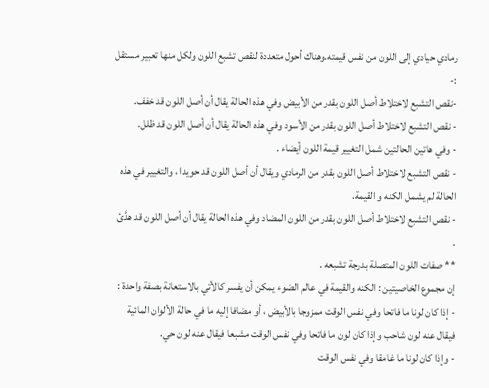رمادي حيادي إلى اللون من نفس قيمته.وهناك أحول متعددة لنقص تشبع اللون ولكل منها تعبير مستقل :-
-نقص التشبع لاختلاط أصل اللون بقدر من الأبيض وفي هذه الحالة يقال أن أصل اللون قد خفف.
- نقص التشبع لاختلاط أصل اللون بقدر من الأسود وفي هذه الحالة يقال أن أصل اللون قد ظلل.
- وفي هاتين الحالتين شمل التغيير قيمة اللون أيضاء .
- نقص التشبع لاختلاط أصل اللون بقدر من الرمادي ويقال أن أصل اللون قد حويدا ، والتغيير في هذه الحالة لم يشمل الكنه و القيمة.
- نقص التشبع لاختلاط أصل اللون بقدر من اللون المضاد وفي هذه الحالة يقال أن أصل اللون قد هدَّئ .
** صفات اللون المتصلة بدرجة تشبعه .
إن مجموع الخاصيتين : الكنه والقيمة في عالم الضوء يمكن أن يفسر كالأتي بالاستعانة بصفة واحدة :
- إذا كان لونا ما فاتحا وفي نفس الوقت ممزوجا بالأبيض ، أو مضافا إليه ما في حالة الألوان المائية فيقال عنه لون شاحب وإذا كان لون ما فاتحا وفي نفس الوقت مشبعا فيقال عنه لون حي.
- وإذا كان لونا ما غامقا وفي نفس الوقت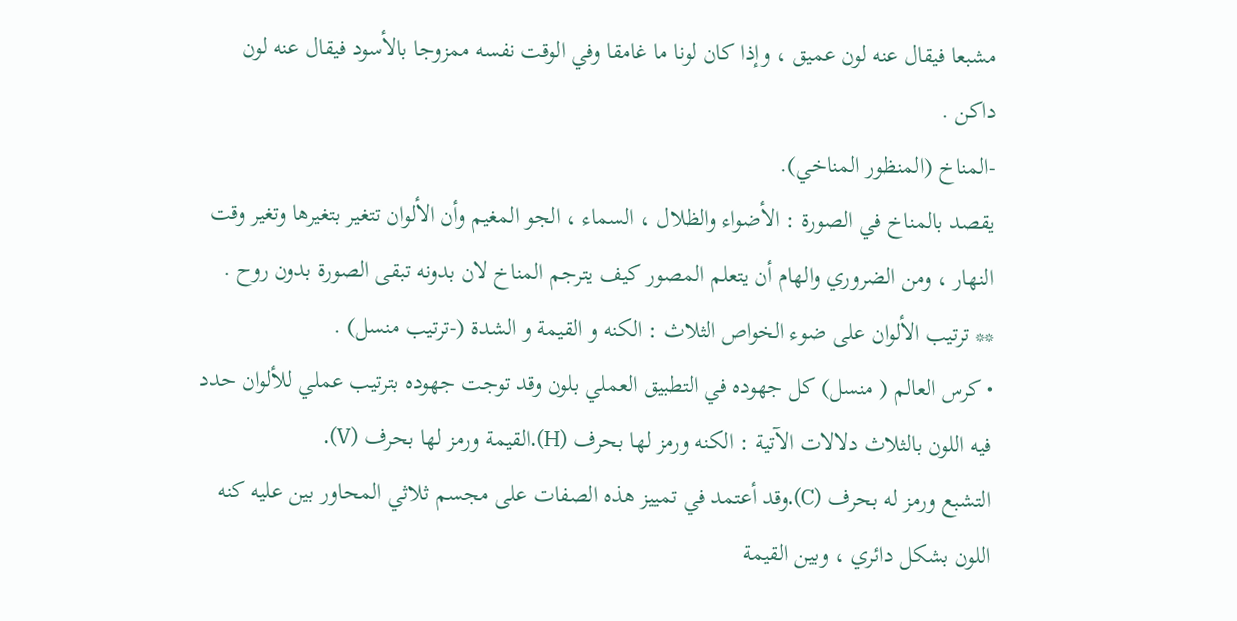مشبعا فيقال عنه لون عميق ، وإذا كان لونا ما غامقا وفي الوقت نفسه ممزوجا بالأسود فيقال عنه لون داكن .
-المناخ (المنظور المناخي).
يقصد بالمناخ في الصورة : الأضواء والظلال ، السماء ، الجو المغيم وأن الألوان تتغير بتغيرها وتغير وقت النهار ، ومن الضروري والهام أن يتعلم المصور كيف يترجم المناخ لان بدونه تبقى الصورة بدون روح .
** ترتيب الألوان على ضوء الخواص الثلاث : الكنه و القيمة و الشدة (-ترتيب منسل) .
• كرس العالم ( منسل) كل جهوده في التطبيق العملي بلون وقد توجت جهوده بترتيب عملي للألوان حدد فيه اللون بالثلاث دلالات الآتية : الكنه ورمز لها بحرف (H).القيمة ورمز لها بحرف (V).
التشبع ورمز له بحرف (C).وقد أعتمد في تمييز هذه الصفات على مجسم ثلاثي المحاور بين عليه كنه اللون بشكل دائري ، وبين القيمة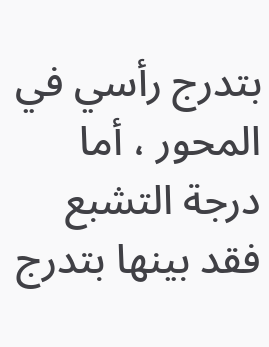بتدرج رأسي في المحور ، أما درجة التشبع فقد بينها بتدرج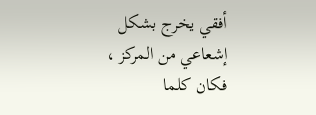أفقي يخرج بشكل إشعاعي من المركز ، فكان كلما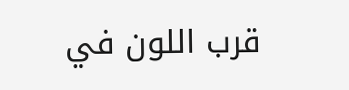قرب اللون في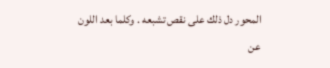المحور دل ذلك على نقص تشبعه . وكلما بعد اللون عن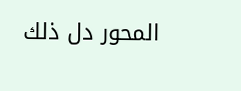المحور دل ذلك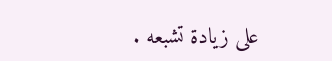على زيادة تشبعه .